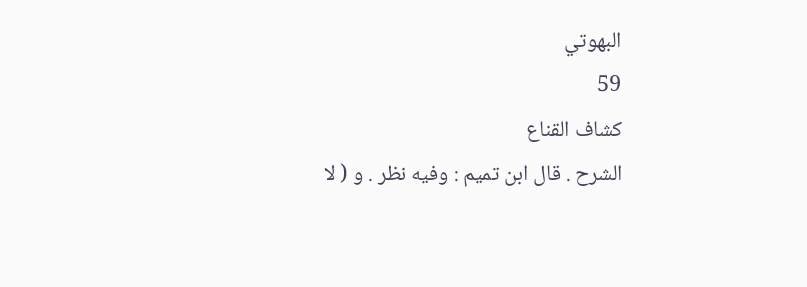البهوتي
59
كشاف القناع
الشرح . قال ابن تميم : وفيه نظر . و ( لا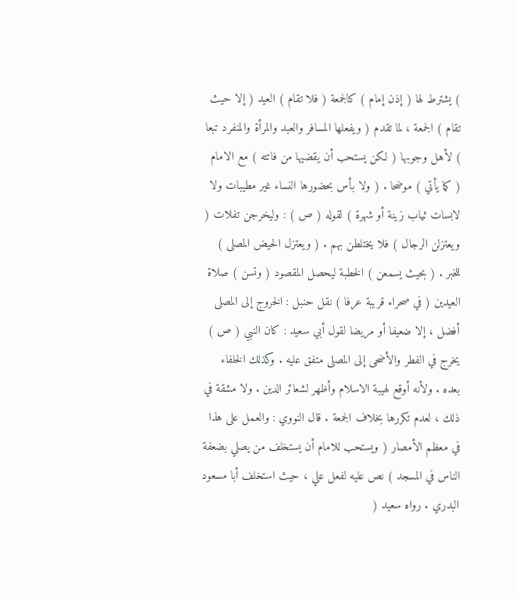) يشترط لها ( إذن إمام ) كالجمعة ( فلا تقام ) العيد ( إلا حيث تقام ) الجمعة ، لما تقدم ( ويفعلها المسافر والعبد والمرأة والمنفرد تبعا ) لأهل وجوبها ( لكن يستحب أن يقضيها من فاتته ) مع الامام ( كما يأتي ) موضحا . ( ولا بأس بحضورها النساء غير مطيبات ولا لابسات ثياب زينة أو شهرة ) لقوله ( ص ) : وليخرجن تفلات ( ويعتزلن الرجال ) فلا يختلطن بهم . ( ويعتزل الحيض المصلى ) للخبر . ( بحيث يسمعن ) الخطبة ليحصل المقصود ( وتسن ) صلاة العيدين ( في صحراء قريبة عرفا ) نقل حنبل : الخروج إلى المصلى أفضل ، إلا ضعيفا أو مريضا لقول أبي سعيد : كان النبي ( ص ) يخرج في الفطر والأضحى إلى المصلى متفق عليه . وكذلك الخلفاء بعده . ولأنه أوقع لهيبة الاسلام وأظهر لشعائر الدين . ولا مشقة في ذلك ، لعدم تكررها بخلاف الجمعة . قال النووي : والعمل على هذا في معظم الأمصار ( ويستحب للامام أن يستخلف من يصلي بضعفة الناس في المسجد ) نص عليه لفعل علي ، حيث استخلف أبا مسعود البدري . رواه سعيد (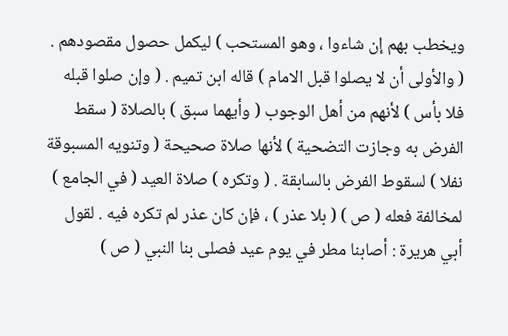ويخطب بهم إن شاءوا ، وهو المستحب ) ليكمل حصول مقصودهم . ( والأولى أن لا يصلوا قبل الامام ) قاله ابن تميم . ( وإن صلوا قبله فلا بأس ) لأنهم من أهل الوجوب ( وأيهما سبق ) بالصلاة ( سقط الفرض به وجازت التضحية ) لأنها صلاة صحيحة ( وتنويه المسبوقة نفلا ) لسقوط الفرض بالسابقة . ( وتكره ) صلاة العيد ( في الجامع ) لمخالفة فعله ( ص ) ( بلا عذر ) ، فإن كان عذر لم تكره فيه . لقول أبي هريرة : أصابنا مطر في يوم عيد فصلى بنا النبي ( ص )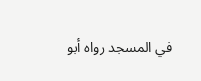في المسجد رواه أبو